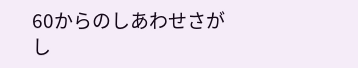60からのしあわせさがし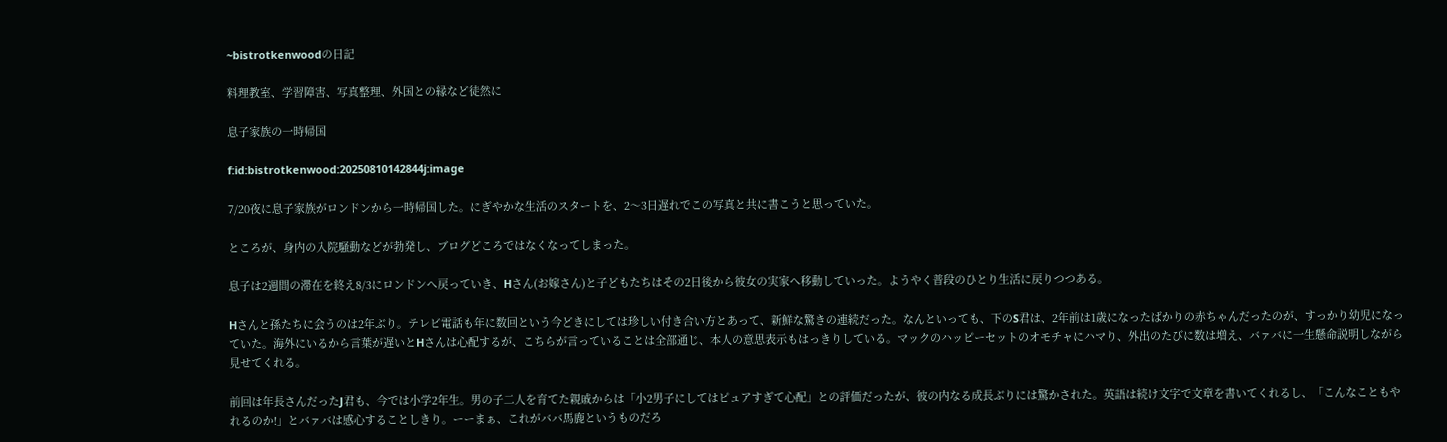~bistrotkenwoodの日記

料理教室、学習障害、写真整理、外国との縁など徒然に

息子家族の一時帰国

f:id:bistrotkenwood:20250810142844j:image

7/20夜に息子家族がロンドンから一時帰国した。にぎやかな生活のスタートを、2〜3日遅れでこの写真と共に書こうと思っていた。

ところが、身内の入院騒動などが勃発し、ブログどころではなくなってしまった。

息子は2週間の滞在を終え8/3にロンドンへ戻っていき、Hさん(お嫁さん)と子どもたちはその2日後から彼女の実家へ移動していった。ようやく普段のひとり生活に戻りつつある。

Hさんと孫たちに会うのは2年ぶり。テレビ電話も年に数回という今どきにしては珍しい付き合い方とあって、新鮮な驚きの連続だった。なんといっても、下のS君は、2年前は1歳になったばかりの赤ちゃんだったのが、すっかり幼児になっていた。海外にいるから言葉が遅いとHさんは心配するが、こちらが言っていることは全部通じ、本人の意思表示もはっきりしている。マックのハッピーセットのオモチャにハマり、外出のたびに数は増え、バァバに一生懸命説明しながら見せてくれる。

前回は年長さんだったJ君も、今では小学2年生。男の子二人を育てた親戚からは「小2男子にしてはピュアすぎて心配」との評価だったが、彼の内なる成長ぶりには驚かされた。英語は続け文字で文章を書いてくれるし、「こんなこともやれるのか!」とバァバは感心することしきり。ーーまぁ、これがババ馬鹿というものだろ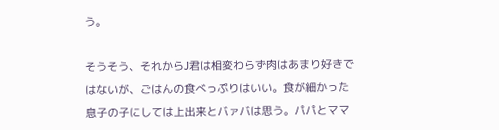う。

そうそう、それからJ君は相変わらず肉はあまり好きではないが、ごはんの食べっぷりはいい。食が細かった息子の子にしては上出来とバァバは思う。パパとママ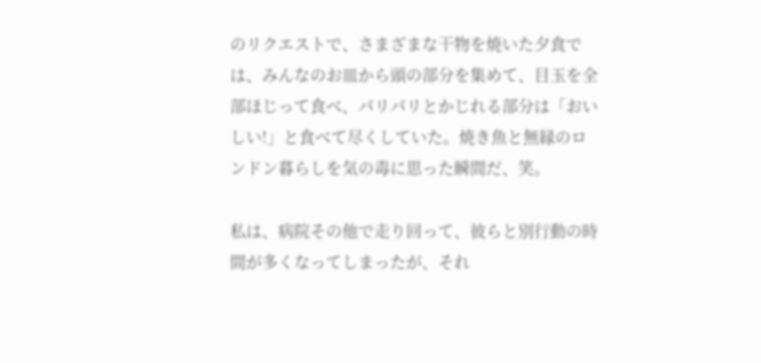のリクエストで、さまざまな干物を焼いた夕食では、みんなのお皿から頭の部分を集めて、目玉を全部ほじって食べ、パリパリとかじれる部分は「おいしい!」と食べて尽くしていた。焼き魚と無縁のロンドン暮らしを気の毒に思った瞬間だ、笑。

私は、病院その他で走り回って、彼らと別行動の時間が多くなってしまったが、それ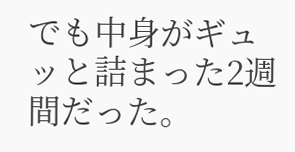でも中身がギュッと詰まった2週間だった。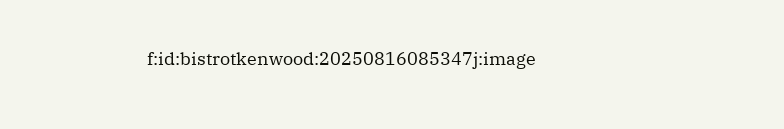f:id:bistrotkenwood:20250816085347j:image